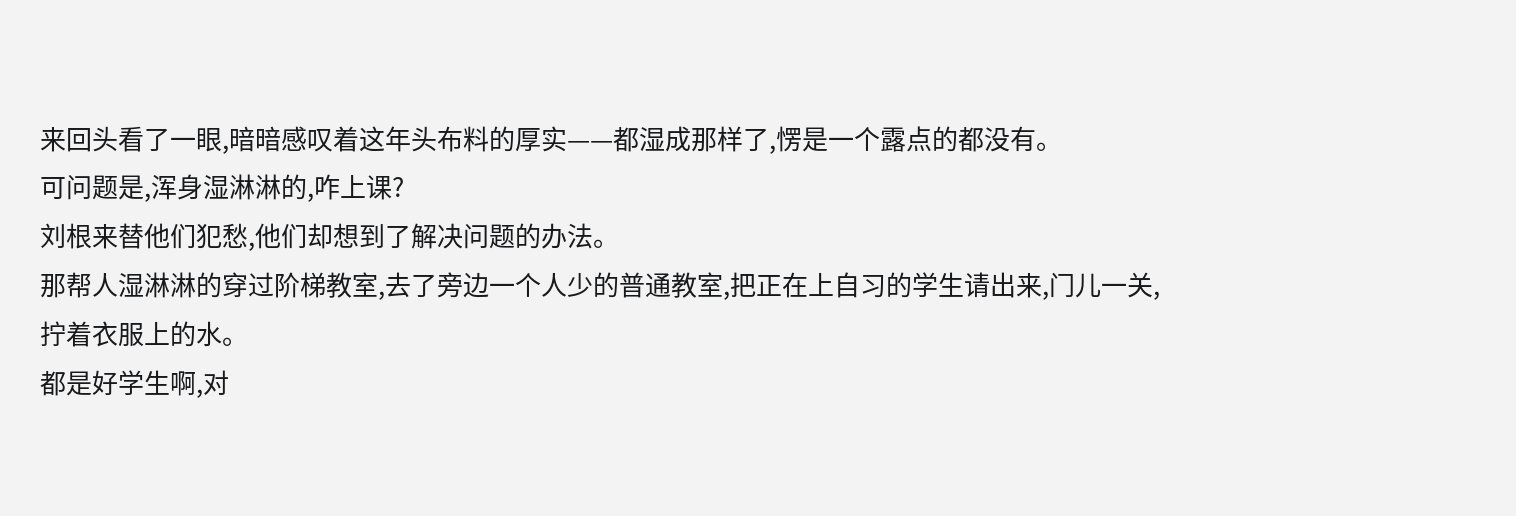来回头看了一眼,暗暗感叹着这年头布料的厚实——都湿成那样了,愣是一个露点的都没有。
可问题是,浑身湿淋淋的,咋上课?
刘根来替他们犯愁,他们却想到了解决问题的办法。
那帮人湿淋淋的穿过阶梯教室,去了旁边一个人少的普通教室,把正在上自习的学生请出来,门儿一关,拧着衣服上的水。
都是好学生啊,对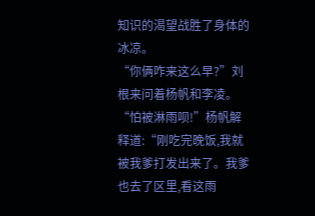知识的渴望战胜了身体的冰凉。
“你俩咋来这么早?”刘根来问着杨帆和李凌。
“怕被淋雨呗!”杨帆解释道:“刚吃完晚饭,我就被我爹打发出来了。我爹也去了区里,看这雨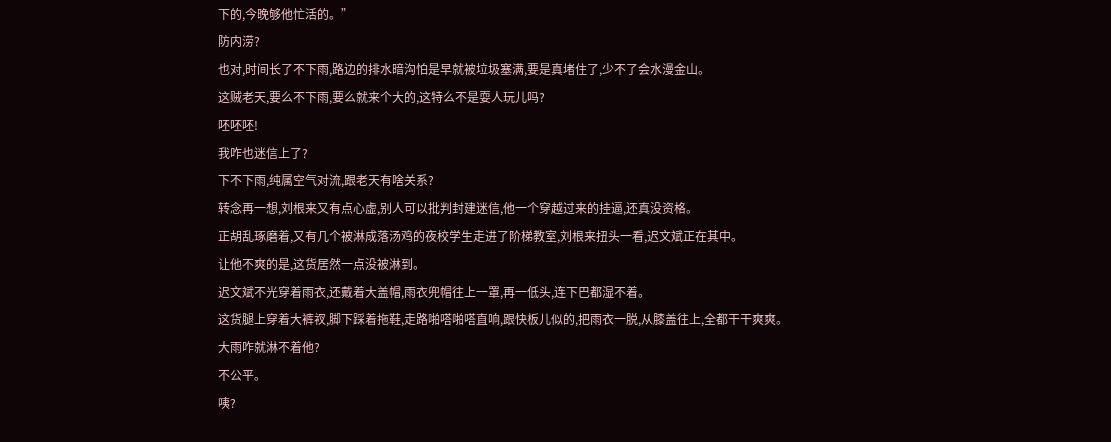下的,今晚够他忙活的。”
防内涝?
也对,时间长了不下雨,路边的排水暗沟怕是早就被垃圾塞满,要是真堵住了,少不了会水漫金山。
这贼老天,要么不下雨,要么就来个大的,这特么不是耍人玩儿吗?
呸呸呸!
我咋也迷信上了?
下不下雨,纯属空气对流,跟老天有啥关系?
转念再一想,刘根来又有点心虚,别人可以批判封建迷信,他一个穿越过来的挂逼,还真没资格。
正胡乱琢磨着,又有几个被淋成落汤鸡的夜校学生走进了阶梯教室,刘根来扭头一看,迟文斌正在其中。
让他不爽的是,这货居然一点没被淋到。
迟文斌不光穿着雨衣,还戴着大盖帽,雨衣兜帽往上一罩,再一低头,连下巴都湿不着。
这货腿上穿着大裤衩,脚下踩着拖鞋,走路啪嗒啪嗒直响,跟快板儿似的,把雨衣一脱,从膝盖往上,全都干干爽爽。
大雨咋就淋不着他?
不公平。
咦?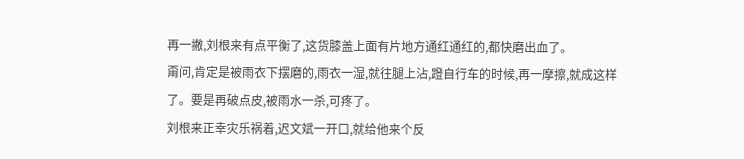再一撇,刘根来有点平衡了,这货膝盖上面有片地方通红通红的,都快磨出血了。
甭问,肯定是被雨衣下摆磨的,雨衣一湿,就往腿上沾,蹬自行车的时候,再一摩擦,就成这样了。要是再破点皮,被雨水一杀,可疼了。
刘根来正幸灾乐祸着,迟文斌一开口,就给他来个反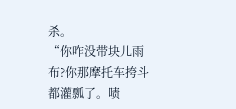杀。
“你咋没带块儿雨布?你那摩托车挎斗都灌瓢了。啧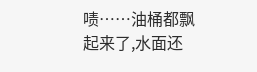啧……油桶都飘起来了,水面还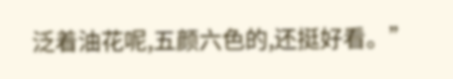泛着油花呢,五颜六色的,还挺好看。”